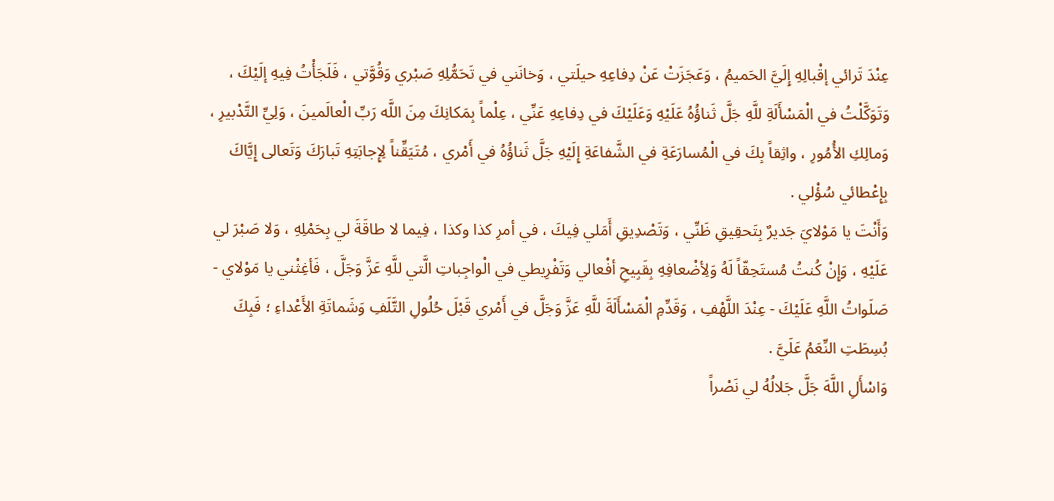عِنْدَ تَرائي إقْبالِهِ إِلَيَّ الحَميمُ ، وَعَجَزَتْ عَنْ دِفاعِهِ حيلَتي ، وَخانَني في تَحَمُّلِهِ صَبْري وَقُوَّتي ، فَلَجَأْتُ فِيهِ إلَيْكَ ، وَتَوَكَّلْتُ في الْمَسْأَلَةِ للَّهِ جَلَّ ثَناؤُهُ عَلَيْهِ وَعَلَيْكَ في دِفاعِهِ عَنِّي ، عِلْماً بِمَكانِكَ مِنَ اللَّه رَبِّ الْعالَمينَ ، وَلِيِّ التَّدْبيرِ ، وَمالِكِ الأُمُورِ ، واثِقاً بِكَ في الْمُسارَعَةِ في الشَّفاعَةِ إِلَيْهِ جَلَّ ثَناؤُهُ في أَمْري ، مُتَيَقِّناً لِإِجابَتِهِ تَبارَكَ وَتَعالى إِيَّاكَ بِإِعْطائي سُؤْلي .
وَأَنْتَ يا مَوْلايَ جَديرٌ بِتَحقِيقِ ظَنِّي ، وَتَصْدِيقِ أَمَلي فِيكَ ، في أمرِ كذا وكذا ، فِيما لا طاقَةَ لي بِحَمْلِهِ ، وَلا صَبْرَ لي عَلَيْهِ ، وَإِنْ كُنتُ مُستَحِقّاً لَهُ وَلِأضْعافِهِ بِقَبِيحِ أفْعالي وَتَفْرِيطي في الْواجِباتِ الَّتي للَّهِ عَزَّ وَجَلَّ ، فَأغِثْني يا مَوْلاي - صَلَواتُ اللَّهِ عَلَيْكَ - عِنْدَ اللَّهْفِ ، وَقَدِّمِ الْمَسْأَلَةَ للَّهِ عَزَّ وَجَلَّ في أَمْري قَبْلَ حُلُولِ التَّلَفِ وَشَماتَةِ الأَعْداءِ ؛ فَبِكَ بُسِطَتِ النِّعَمُ عَلَيَّ .
وَاسْأَلِ اللَّهَ جَلَّ جَلالُهُ لي نَصْراً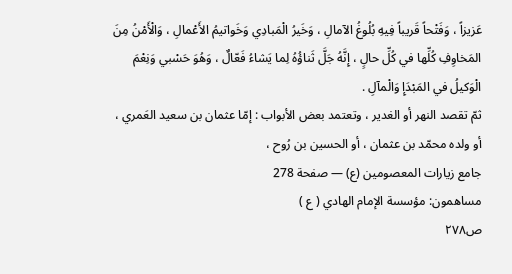عَزيزاً ، وَفَتْحاً قَريباً فِيهِ بُلُوغُ الآمالِ ، وَخَيرُ الْمَبادِي وَخَواتيمُ الأَعْمالِ ، وَالْأَمْنُ مِنَ المَخاوِفِ كُلِّها في كُلِّ حالٍ ، إِنَّهُ جَلَّ ثَناؤُهُ لِما يَشاءُ فَعّالٌ ، وَهُوَ حَسْبي وَنِعْمَ الْوَكيلُ في المَبْدَإِ وَالْمآلِ .
ثمّ تقصد النهر أو الغدير ، وتعتمد بعض الأبواب : إمّا عثمان بن سعيد العَمري ، أو ولده محمّد بن عثمان ، أو الحسين بن رُوح ،
جامع زيارات المعصومين (ع) — صفحة 278
مساهمون: مؤسسة الإمام الهادي ( ع )
ص٢٧٨